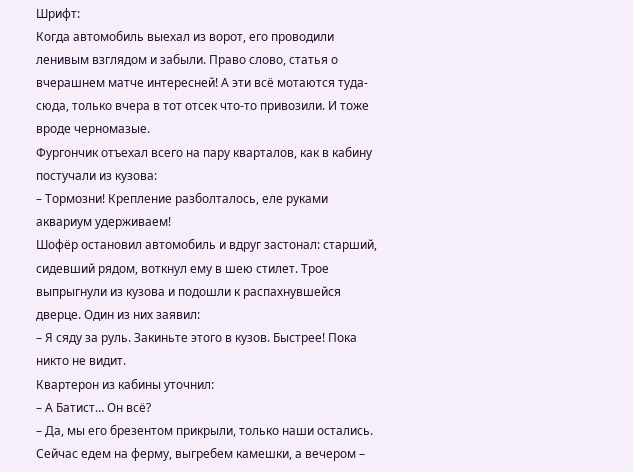Шрифт:
Когда автомобиль выехал из ворот, его проводили ленивым взглядом и забыли. Право слово, статья о вчерашнем матче интересней! А эти всё мотаются туда-сюда, только вчера в тот отсек что-то привозили. И тоже вроде черномазые.
Фургончик отъехал всего на пару кварталов, как в кабину постучали из кузова:
– Тормозни! Крепление разболталось, еле руками аквариум удерживаем!
Шофёр остановил автомобиль и вдруг застонал: старший, сидевший рядом, воткнул ему в шею стилет. Трое выпрыгнули из кузова и подошли к распахнувшейся дверце. Один из них заявил:
– Я сяду за руль. Закиньте этого в кузов. Быстрее! Пока никто не видит.
Квартерон из кабины уточнил:
– А Батист… Он всё?
– Да, мы его брезентом прикрыли, только наши остались. Сейчас едем на ферму, выгребем камешки, а вечером –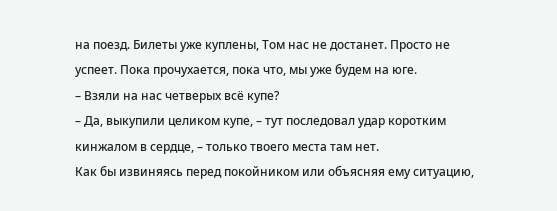на поезд. Билеты уже куплены, Том нас не достанет. Просто не успеет. Пока прочухается, пока что, мы уже будем на юге.
– Взяли на нас четверых всё купе?
– Да, выкупили целиком купе, – тут последовал удар коротким кинжалом в сердце, – только твоего места там нет.
Как бы извиняясь перед покойником или объясняя ему ситуацию,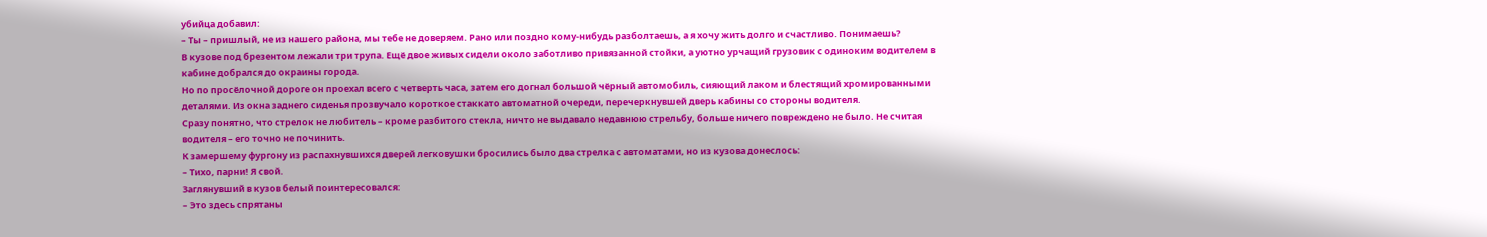убийца добавил:
– Ты – пришлый, не из нашего района, мы тебе не доверяем. Рано или поздно кому-нибудь разболтаешь, а я хочу жить долго и счастливо. Понимаешь?
В кузове под брезентом лежали три трупа. Ещё двое живых сидели около заботливо привязанной стойки, а уютно урчащий грузовик с одиноким водителем в кабине добрался до окраины города.
Но по просёлочной дороге он проехал всего с четверть часа, затем его догнал большой чёрный автомобиль, сияющий лаком и блестящий хромированными деталями. Из окна заднего сиденья прозвучало короткое стаккато автоматной очереди, перечеркнувшей дверь кабины со стороны водителя.
Сразу понятно, что стрелок не любитель – кроме разбитого стекла, ничто не выдавало недавнюю стрельбу, больше ничего повреждено не было. Не считая водителя – его точно не починить.
К замершему фургону из распахнувшихся дверей легковушки бросились было два стрелка с автоматами, но из кузова донеслось:
– Тихо, парни! Я свой.
Заглянувший в кузов белый поинтересовался:
– Это здесь спрятаны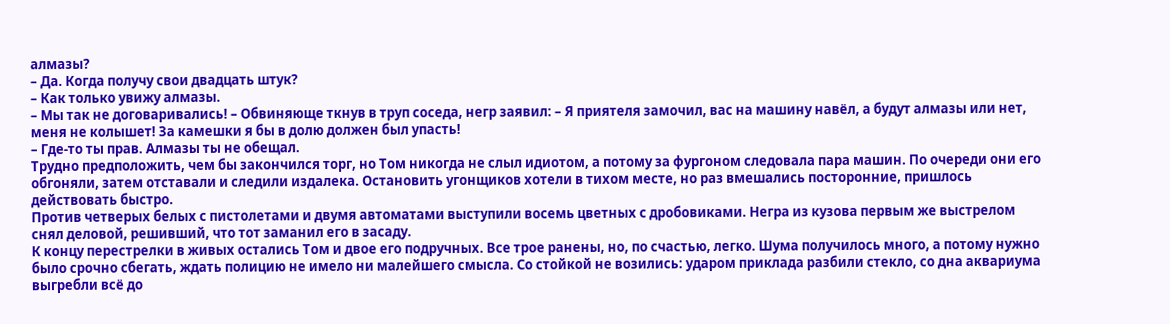алмазы?
– Да. Когда получу свои двадцать штук?
– Как только увижу алмазы.
– Мы так не договаривались! – Обвиняюще ткнув в труп соседа, негр заявил: – Я приятеля замочил, вас на машину навёл, а будут алмазы или нет, меня не колышет! За камешки я бы в долю должен был упасть!
– Где-то ты прав. Алмазы ты не обещал.
Трудно предположить, чем бы закончился торг, но Том никогда не слыл идиотом, а потому за фургоном следовала пара машин. По очереди они его обгоняли, затем отставали и следили издалека. Остановить угонщиков хотели в тихом месте, но раз вмешались посторонние, пришлось действовать быстро.
Против четверых белых с пистолетами и двумя автоматами выступили восемь цветных с дробовиками. Негра из кузова первым же выстрелом снял деловой, решивший, что тот заманил его в засаду.
К концу перестрелки в живых остались Том и двое его подручных. Все трое ранены, но, по счастью, легко. Шума получилось много, а потому нужно было срочно сбегать, ждать полицию не имело ни малейшего смысла. Со стойкой не возились: ударом приклада разбили стекло, со дна аквариума выгребли всё до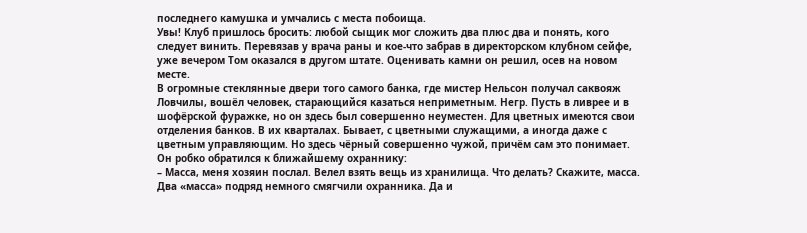последнего камушка и умчались с места побоища.
Увы! Клуб пришлось бросить: любой сыщик мог сложить два плюс два и понять, кого следует винить. Перевязав у врача раны и кое-что забрав в директорском клубном сейфе, уже вечером Том оказался в другом штате. Оценивать камни он решил, осев на новом месте.
В огромные стеклянные двери того самого банка, где мистер Нельсон получал саквояж Ловчилы, вошёл человек, старающийся казаться неприметным. Негр. Пусть в ливрее и в шофёрской фуражке, но он здесь был совершенно неуместен. Для цветных имеются свои отделения банков. В их кварталах. Бывает, с цветными служащими, а иногда даже с цветным управляющим. Но здесь чёрный совершенно чужой, причём сам это понимает.
Он робко обратился к ближайшему охраннику:
– Масса, меня хозяин послал. Велел взять вещь из хранилища. Что делать? Скажите, масса.
Два «масса» подряд немного смягчили охранника. Да и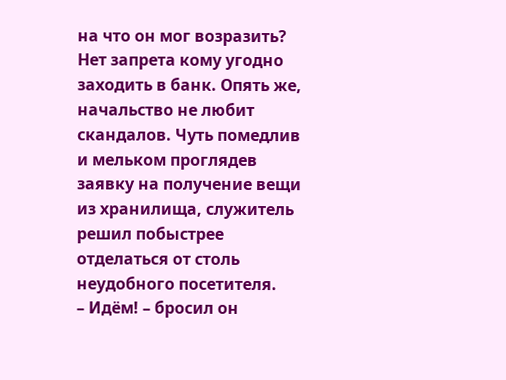на что он мог возразить? Нет запрета кому угодно заходить в банк. Опять же, начальство не любит скандалов. Чуть помедлив и мельком проглядев заявку на получение вещи из хранилища, служитель решил побыстрее отделаться от столь неудобного посетителя.
– Идём! – бросил он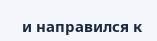и направился к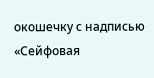окошечку с надписью «Сейфовая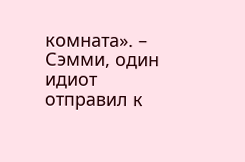комната». – Сэмми, один идиот отправил к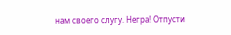нам своего слугу. Негра! Отпусти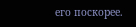его поскорее.